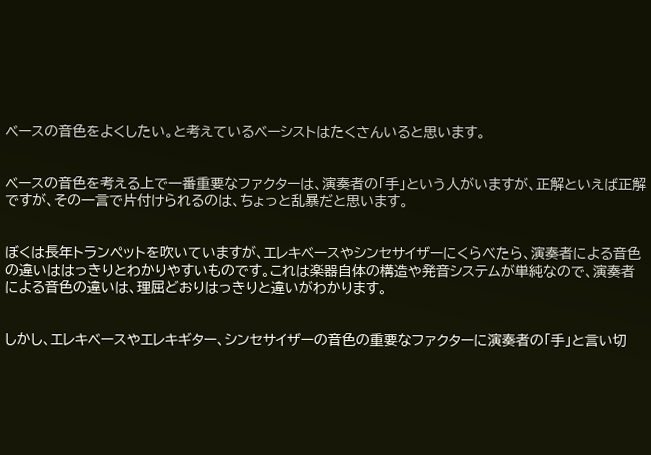ベースの音色をよくしたい。と考えているベーシストはたくさんいると思います。


ベースの音色を考える上で一番重要なファクターは、演奏者の「手」という人がいますが、正解といえば正解ですが、その一言で片付けられるのは、ちょっと乱暴だと思います。


ぼくは長年トランペットを吹いていますが、エレキベースやシンセサイザーにくらべたら、演奏者による音色の違いははっきりとわかりやすいものです。これは楽器自体の構造や発音システムが単純なので、演奏者による音色の違いは、理屈どおりはっきりと違いがわかります。


しかし、エレキベースやエレキギター、シンセサイザーの音色の重要なファクターに演奏者の「手」と言い切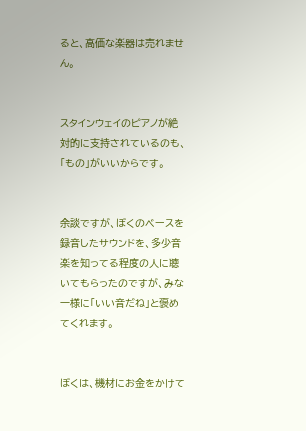ると、高価な楽器は売れません。


スタインウェイのピアノが絶対的に支持されているのも、「もの」がいいからです。


余談ですが、ぼくのベースを録音したサウンドを、多少音楽を知ってる程度の人に聴いてもらったのですが、みな一様に「いい音だね」と褒めてくれます。


ぼくは、機材にお金をかけて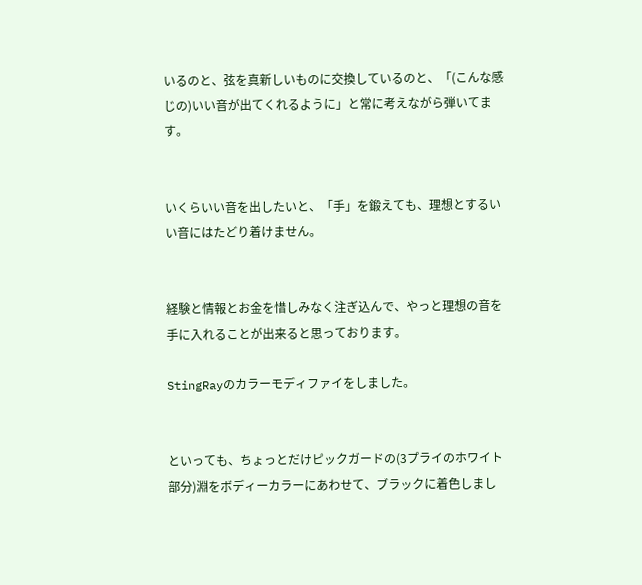いるのと、弦を真新しいものに交換しているのと、「(こんな感じの)いい音が出てくれるように」と常に考えながら弾いてます。


いくらいい音を出したいと、「手」を鍛えても、理想とするいい音にはたどり着けません。


経験と情報とお金を惜しみなく注ぎ込んで、やっと理想の音を手に入れることが出来ると思っております。

StingRayのカラーモディファイをしました。


といっても、ちょっとだけピックガードの(3プライのホワイト部分)淵をボディーカラーにあわせて、ブラックに着色しまし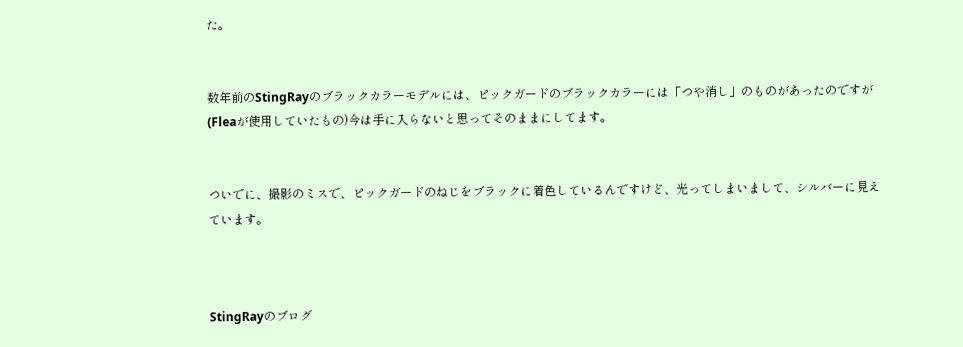た。


数年前のStingRayのブラックカラーモデルには、ピックガードのブラックカラーには「つや消し」のものがあったのですが(Fleaが使用していたもの)今は手に入らないと思ってそのままにしてます。


ついでに、撮影のミスで、ピックガードのねじをブラックに着色しているんですけど、光ってしまいまして、シルバーに見えています。



StingRayのブログ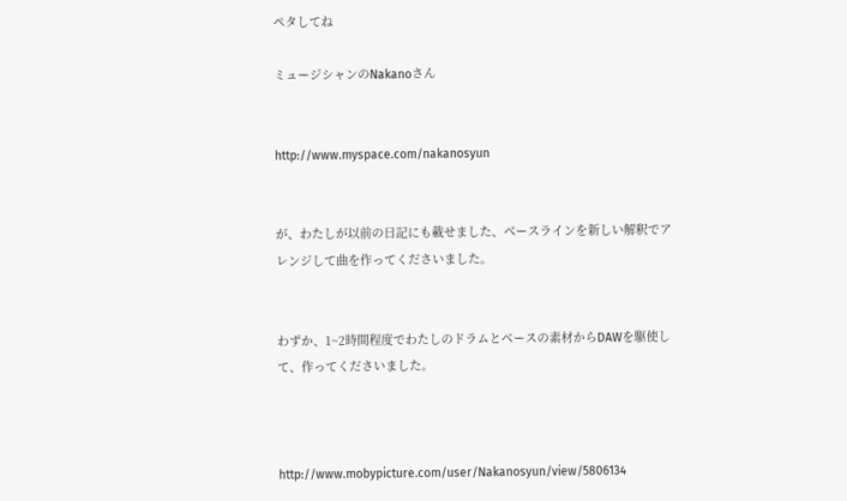ペタしてね

ミュージシャンのNakanoさん


http://www.myspace.com/nakanosyun


が、わたしが以前の日記にも載せました、ベースラインを新しい解釈でアレンジして曲を作ってくださいました。


わずか、1~2時間程度でわたしのドラムとベースの素材からDAWを駆使して、作ってくださいました。



http://www.mobypicture.com/user/Nakanosyun/view/5806134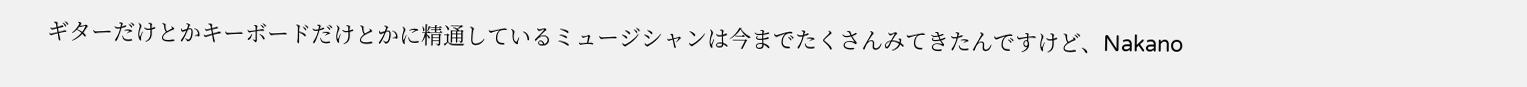ギターだけとかキーボードだけとかに精通しているミュージシャンは今までたくさんみてきたんですけど、Nakano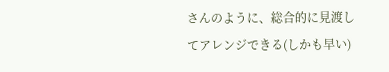さんのように、総合的に見渡してアレンジできる(しかも早い)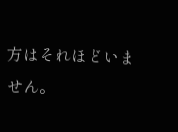方はそれほどいません。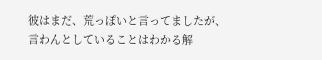彼はまだ、荒っぽいと言ってましたが、言わんとしていることはわかる解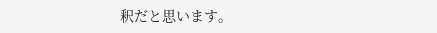釈だと思います。